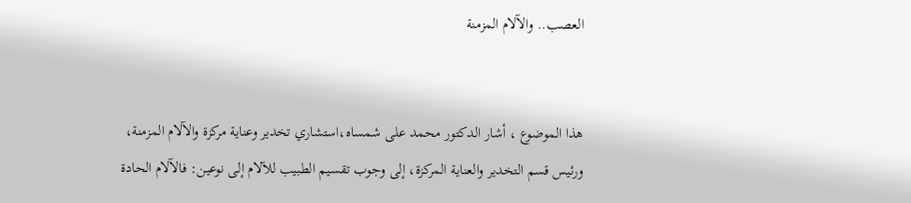العصب.. والآلام المزمنة


هذا الموضوع ، أشار الدكتور محمد على شمساه،استشاري تخدير وعناية مركزة والآلام المزمنة، ورئيس قسم التخدير والعناية المركزة، إلى وجوب تقسيم الطبيب للآلام إلى نوعين: فالآلام الحادة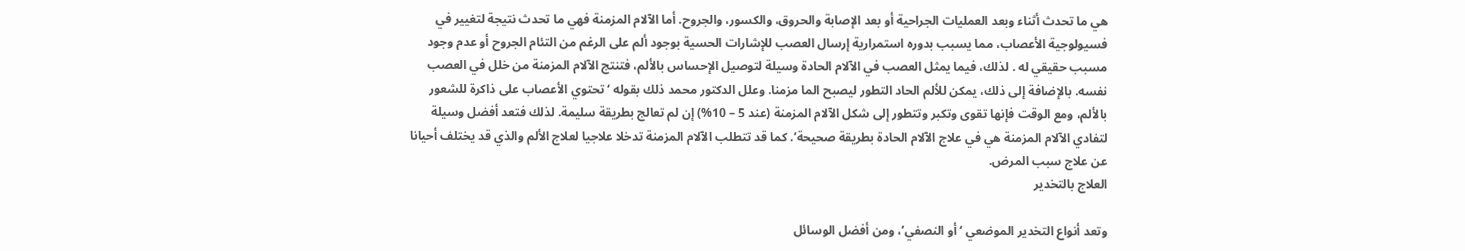هي ما تحدث أثناء وبعد العمليات الجراحية أو بعد الإصابة والحروق، والكسور، والجروح. أما الآلام المزمنة فهي ما تحدث نتيجة لتغيير في فسيولوجية الأعصاب، مما يسبب بدوره استمرارية إرسال العصب للإشارات الحسية بوجود ألم على الرغم من التئام الجروح أو عدم وجود مسبب حقيقي له . لذلك، فيما يمثل العصب في الآلام الحادة وسيلة لتوصيل الإحساس بالألم، فتنتج الآلام المزمنة من خلل في العصب نفسه. بالإضافة إلى ذلك، يمكن للألم الحاد التطور ليصبح الما مزمنا. وعلل الدكتور محمد ذلك بقوله ‘تحتوي الأعصاب على ذاكرة للشعور بالألم، ومع الوقت فإنها تقوى وتكبر وتتطور إلى شكل الآلام المزمنة (عند 5 – 10%) إن لم تعالج بطريقة سليمة. لذلك فتعد أفضل وسيلة لتفادي الآلام المزمنة هي في علاج الآلام الحادة بطريقة صحيحة’. كما قد تتطلب الآلام المزمنة تدخلا علاجيا لعلاج الألم والذي قد يختلف أحيانا عن علاج سبب المرض.
العلاج بالتخدير

وتعد أنواع التخدير الموضعي ‘أو النصفي’، ومن أفضل الوسائل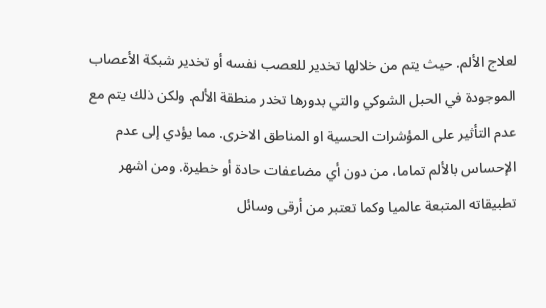لعلاج الألم. حيث يتم من خلالها تخدير للعصب نفسه أو تخدير شبكة الأعصاب الموجودة في الحبل الشوكي والتي بدورها تخدر منطقة الألم. ولكن ذلك يتم مع عدم التأثير على المؤشرات الحسية او المناطق الاخرى. مما يؤدي إلى عدم الإحساس بالألم تماما، من دون أي مضاعفات حادة أو خطيرة. ومن اشهر تطبيقاته المتبعة عالميا وكما تعتبر من أرقى وسائل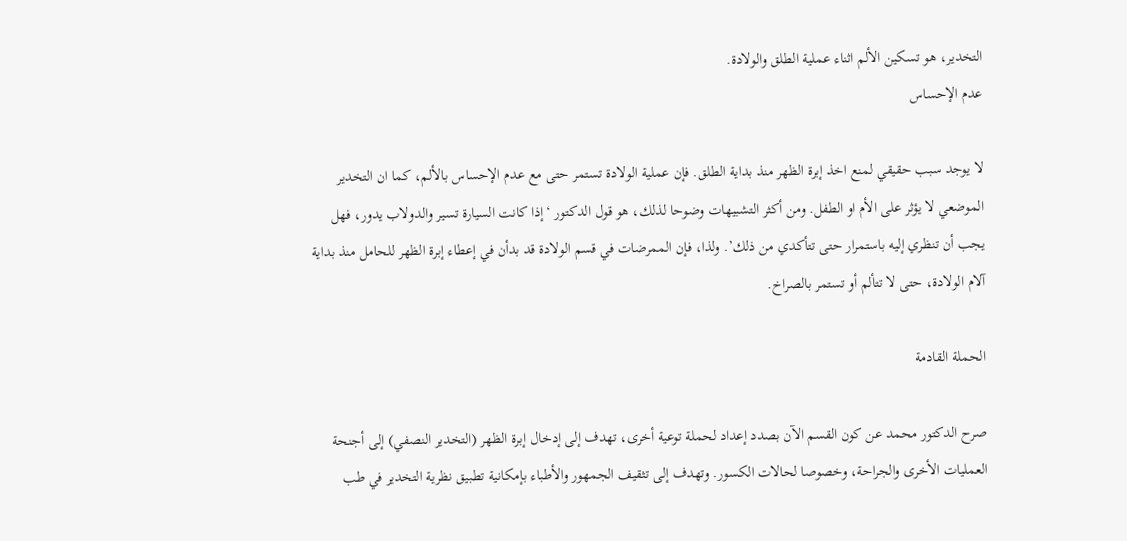التخدير، هو تسكين الألم اثناء عملية الطلق والولادة.
عدم الإحساس

لا يوجد سبب حقيقي لمنع اخذ إبرة الظهر منذ بداية الطلق. فإن عملية الولادة تستمر حتى مع عدم الإحساس بالألم، كما ان التخدير الموضعي لا يؤثر على الأم او الطفل. ومن أكثر التشبيهات وضوحا لذلك، هو قول الدكتور ‘إذا كانت السيارة تسير والدولاب يدور، فهل يجب أن تنظري إليه باستمرار حتى تتأكدي من ذلك’. ولذا، فإن الممرضات في قسم الولادة قد بدأن في إعطاء إبرة الظهر للحامل منذ بداية آلام الولادة، حتى لا تتألم أو تستمر بالصراخ.

الحملة القادمة

صرح الدكتور محمد عن كون القسم الآن بصدد إعداد لحملة توعية أخرى، تهدف إلى إدخال إبرة الظهر (التخدير النصفي) إلى أجنحة العمليات الأخرى والجراحة، وخصوصا لحالات الكسور. وتهدف إلى تثقيف الجمهور والأطباء بإمكانية تطبيق نظرية التخدير في طب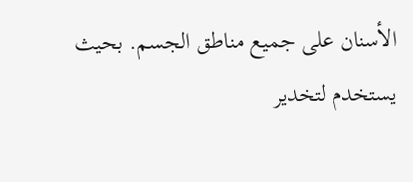الأسنان على جميع مناطق الجسم. بحيث يستخدم لتخدير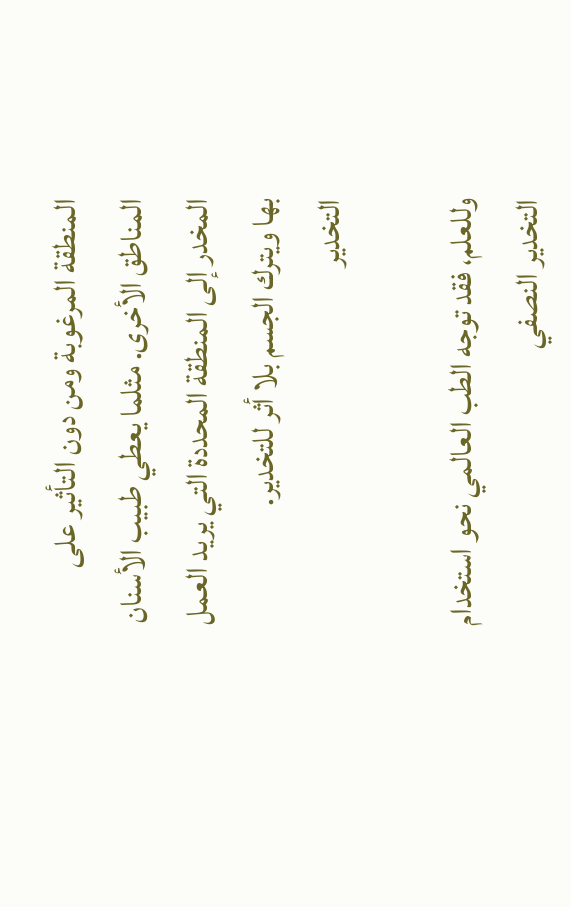المنطقة المرغوبة ومن دون التأثير على المناطق الأخرى. مثلما يعطي طبيب الأسنان المخدر إلى المنطقة المحددة التي يريد العمل بها ويترك الجسم بلا أثر للتخدير.
التخدير

وللعلم، فقد توجه الطب العالمي نحو استخدام التخدير النصفي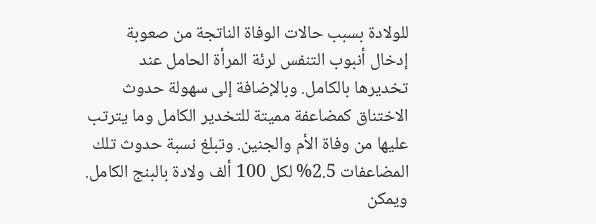للولادة بسبب حالات الوفاة الناتجة من صعوبة إدخال أنبوب التنفس لرئة المرأة الحامل عند تخديرها بالكامل. وبالإضافة إلى سهولة حدوث الاختناق كمضاعفة مميتة للتخدير الكامل وما يترتب عليها من وفاة الأم والجنين. وتبلغ نسبة حدوث تلك المضاعفات 2.5% لكل 100 ألف ولادة بالبنج الكامل. ويمكن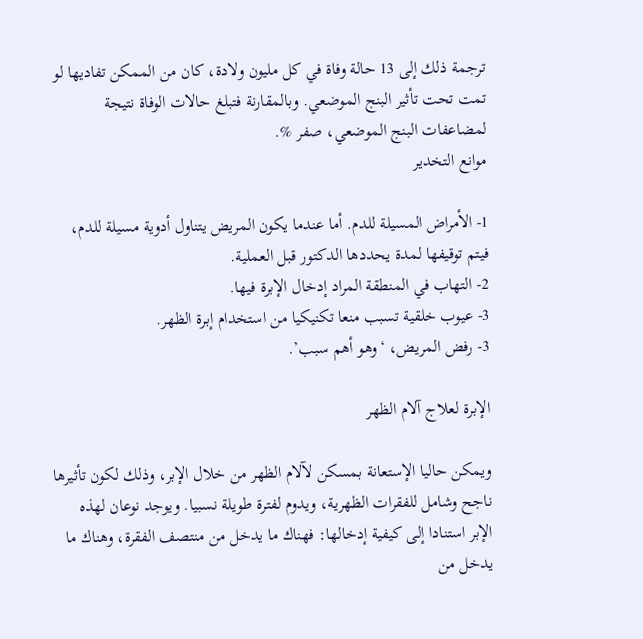ترجمة ذلك إلى 13 حالة وفاة في كل مليون ولادة، كان من الممكن تفاديها لو تمت تحت تأثير البنج الموضعي. وبالمقارنة فتبلغ حالات الوفاة نتيجة لمضاعفات البنج الموضعي، صفر %.
موانع التخدير

1- الأمراض المسيلة للدم. أما عندما يكون المريض يتناول أدوية مسيلة للدم، فيتم توقيفها لمدة يحددها الدكتور قبل العملية.
2- التهاب في المنطقة المراد إدخال الإبرة فيها.
3- عيوب خلقية تسبب منعا تكنيكيا من استخدام إبرة الظهر.
3- رفض المريض، ‘وهو أهم سبب’.

الإبرة لعلاج آلام الظهر

ويمكن حاليا الإستعانة بمسكن لآلام الظهر من خلال الإبر، وذلك لكون تأثيرها ناجح وشامل للفقرات الظهرية، ويدوم لفترة طويلة نسبيا. ويوجد نوعان لهذه الإبر استنادا إلى كيفية إدخالها: فهناك ما يدخل من منتصف الفقرة، وهناك ما يدخل من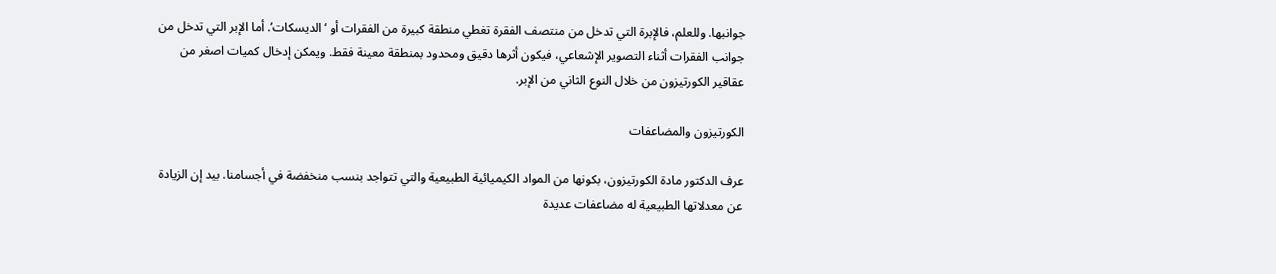جوانبها. وللعلم، فالإبرة التي تدخل من منتصف الفقرة تغطي منطقة كبيرة من الفقرات أو ‘الديسكات’. أما الإبر التي تدخل من جوانب الفقرات أثناء التصوير الإشعاعي، فيكون أثرها دقيق ومحدود بمنطقة معينة فقط. ويمكن إدخال كميات اصغر من عقاقير الكورتيزون من خلال النوع الثاني من الإبر.

الكورتيزون والمضاعفات

عرف الدكتور مادة الكورتيزون، بكونها من المواد الكيميائية الطبيعية والتي تتواجد بنسب منخفضة في أجسامنا. بيد إن الزيادة عن معدلاتها الطبيعية له مضاعفات عديدة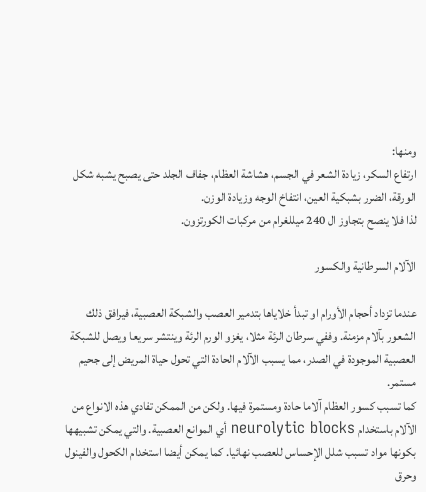ومنها:
ارتفاع السكر، زيادة الشعر في الجسم، هشاشة العظام، جفاف الجلد حتى يصبح يشبه شكل الورقة، الضرر بشبكية العين، انتفاخ الوجه وزيادة الوزن.
لذا فلا ينصح بتجاوز ال 240 ميللغرام من مركبات الكورتزون.

الآلام السرطانية والكسور

عندما تزداد أحجام الأورام او تبدأ خلاياها بتدمير العصب والشبكة العصبية، فيرافق ذلك الشعور بآلام مزمنة. وففي سرطان الرئة مثلا، يغزو الورم الرئة وينتشر سريعا ويصل للشبكة العصبية الموجودة في الصدر، مما يسبب الآلام الحادة التي تحول حياة المريض إلى جحيم مستمر.
كما تسبب كسور العظام آلاما حادة ومستمرة فيها. ولكن من الممكن تفادي هذه الانواع من الآلام باستخدام neurolytic blocks أي الموانع العصبية. والتي يمكن تشبيهها بكونها مواد تسبب شلل الإحساس للعصب نهائيا. كما يمكن أيضا استخدام الكحول والفينول وحرق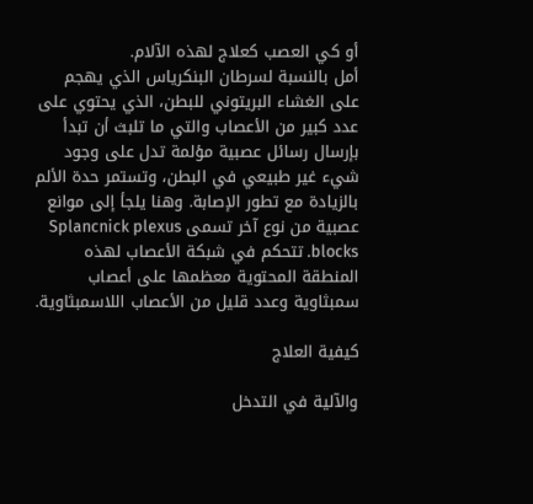أو كي العصب كعلاج لهذه الآلام.
أمل بالنسبة لسرطان البنكرياس الذي يهجم على الغشاء البريتوني للبطن، الذي يحتوي على عدد كبير من الأعصاب والتي ما تلبث أن تبدأ بإرسال رسائل عصبية مؤلمة تدل على وجود شيء غير طبيعي في البطن، وتستمر حدة الألم بالزيادة مع تطور الإصابة. وهنا يلجأ إلى موانع عصبية من نوع آخر تسمى Splancnick plexus blocks. تتحكم في شبكة الأعصاب لهذه المنطقة المحتوية معظمها على أعصاب سمبثاوية وعدد قليل من الأعصاب اللاسمبثاوية.

كيفية العلاج

والآلية في التدخل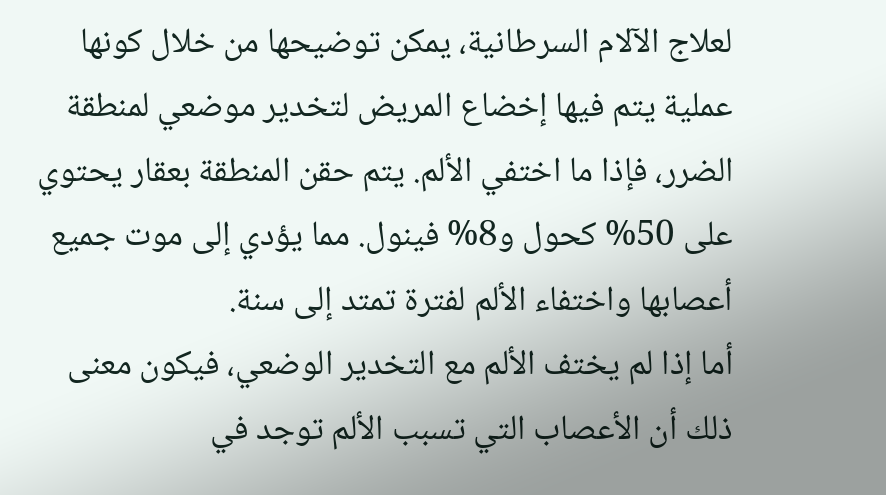لعلاج الآلام السرطانية، يمكن توضيحها من خلال كونها عملية يتم فيها إخضاع المريض لتخدير موضعي لمنطقة الضرر، فإذا ما اختفي الألم. يتم حقن المنطقة بعقار يحتوي على 50% كحول و8% فينول. مما يؤدي إلى موت جميع أعصابها واختفاء الألم لفترة تمتد إلى سنة.
أما إذا لم يختف الألم مع التخدير الوضعي، فيكون معنى ذلك أن الأعصاب التي تسبب الألم توجد في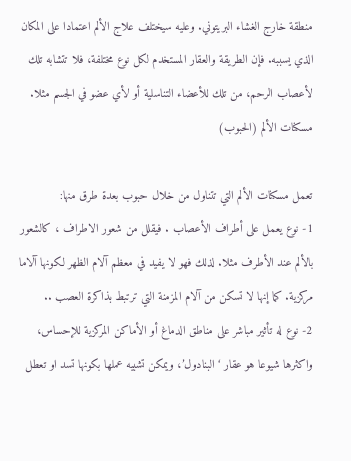منطقة خارج الغشاء البريتوني. وعليه سيختلف علاج الألم اعتمادا على المكان الذي يسببه. فإن الطريقة والعقار المستخدم لكل نوع مختلفة، فلا تتشابه تلك لأعصاب الرحم، من تلك للأعضاء التناسلية أو لأي عضو في الجسم مثلا.
مسكنات الألم (الحبوب)

تعمل مسكنات الألم التي تتناول من خلال حبوب بعدة طرق منها:
1- نوع يعمل على أطراف الأعصاب . فيقلل من شعور الاطراف ، كالشعور بالألم عند الأطرف مثلا. لذلك فهو لا يفيد في معظم آلام الظهر لكونها آلاما مركزية. كما إنها لا تسكن من آلام المزمنة التي ترتبط بذاكرة العصب ..
2- نوع له تأثير مباشر على مناطق الدماغ أو الأماكن المركزية للإحساس، واكثرها شيوعا هو عقار ‘البنادول’، ويمكن تشبيه عملها بكونها تسد او تعطل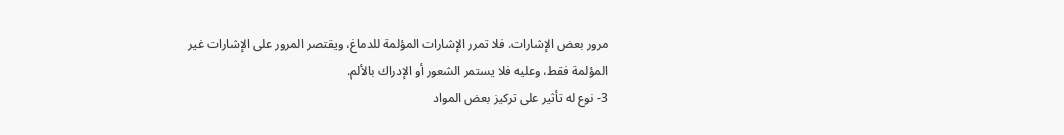مرور بعض الإشارات. فلا تمرر الإشارات المؤلمة للدماغ، ويقتصر المرور على الإشارات غير المؤلمة فقط، وعليه فلا يستمر الشعور أو الإدراك بالألم.
3- نوع له تأثير على تركيز بعض المواد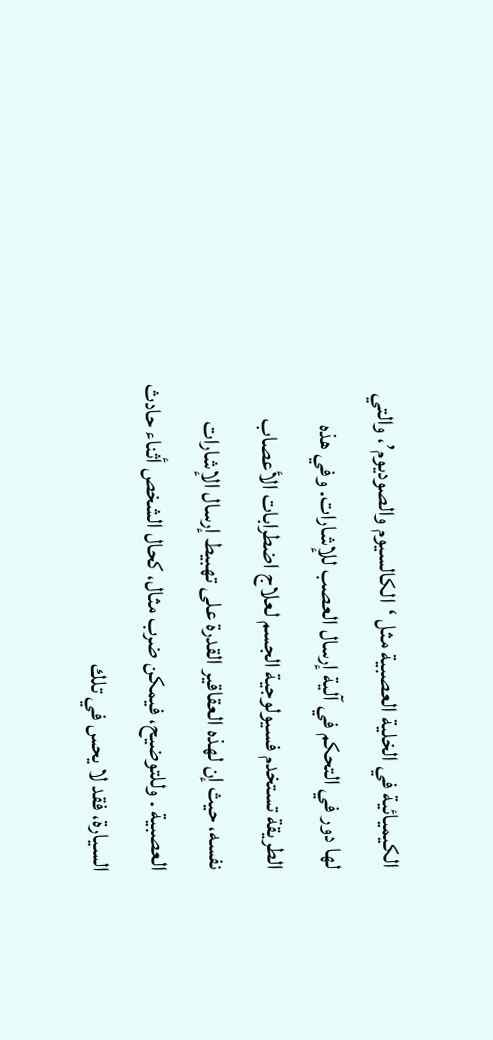الكيميائية في الخلية العصبية مثل ‘الكالسيوم والصوديوم’، والتي لها دور في التحكم في آلية إرسال العصب للإشارات. وفي هذه الطريقة تستخدم فسيولوجية الجسم لعلاج اضطرابات الأعصاب نفسه، حيث إن لهذه العقاقير القدرة على تهبيط إرسال الإشارات العصبية . وللتوضيح، فيمكن ضرب مثال، كحال الشخص أثناء حادث السيارة، فقد لا يحس في تلك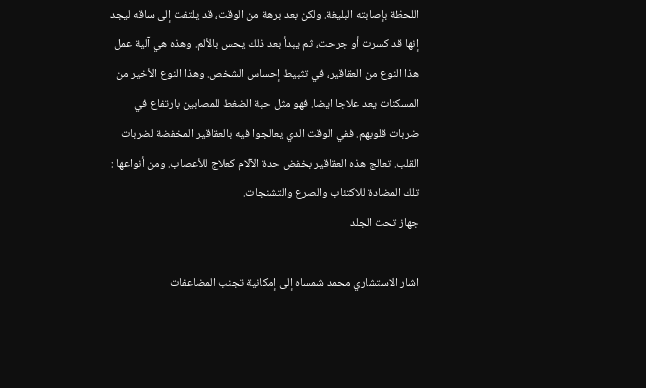اللحظة بإصابته البليغة. ولكن بعد برهة من الوقت، قد يلتفت إلى ساقه ليجد إنها قد كسرت أو جرحت، ثم يبدأ بعد ذلك يحس بالألم. وهذه هي آلية عمل هذا النوع من العقاقير، في تثبيط إحساس الشخص. وهذا النوع الأخير من المسكنات يعد علاجا ايضا. فهو مثل حبة الضغط للمصابين بارتفاع في ضربات قلوبهم. ففي الوقت الدي يعالجوا فيه بالعقاقير المخفضة لضربات القلب. تعالج هذه العقاقير بخفض حدة الآلام كعلاج للأعصاب. ومن أنواعها : تلك المضادة للاكتئاب والصرع والتشنجات.
جهاز تحت الجلد

اشار الاستشاري محمد شمساه إلى إمكانية تجنب المضاعفات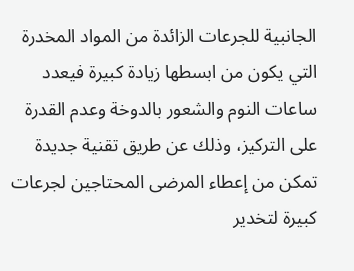الجانبية للجرعات الزائدة من المواد المخدرة التي يكون من ابسطها زيادة كبيرة فيعدد ساعات النوم والشعور بالدوخة وعدم القدرة على التركيز، وذلك عن طريق تقنية جديدة تمكن من إعطاء المرضى المحتاجين لجرعات كبيرة لتخدير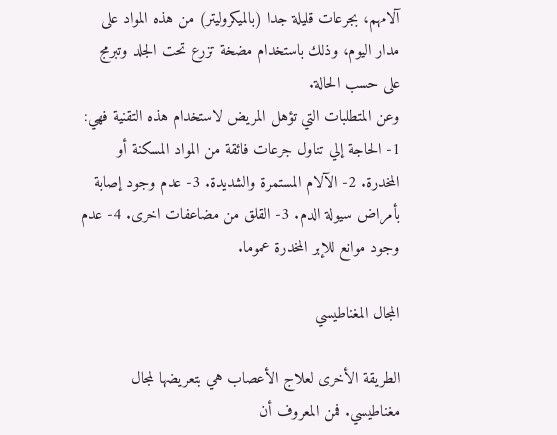آلامهم، بجرعات قليلة جدا (بالميكروليتر) من هذه المواد على مدار اليوم، وذلك باستخدام مضخة تزرع تحت الجلد وتبرمج على حسب الحالة.
وعن المتطلبات التي تؤهل المريض لاستخدام هذه التقنية فهي: 1- الحاجة إلي تناول جرعات فائقة من المواد المسكنة أو المخدرة. 2- الآلام المستمرة والشديدة. 3- عدم وجود إصابة بأمراض سيولة الدم. 3- القلق من مضاعفات اخرى. 4- عدم وجود موانع للإبر المخدرة عموما.

المجال المغناطيسي

الطريقة الأخرى لعلاج الأعصاب هي بتعريضها لمجال مغناطيسي. فمن المعروف أن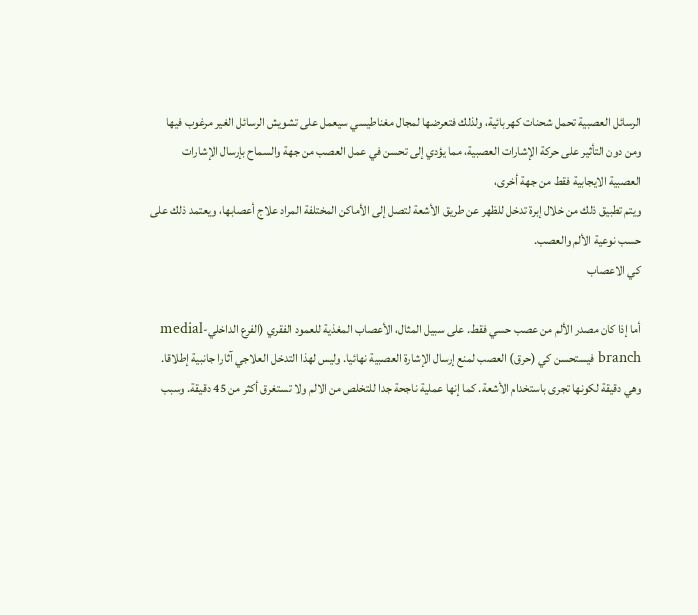الرسائل العصبية تحمل شحنات كهربائية، ولذلك فتعرضها لمجال مغناطيسي سيعمل على تشويش الرسائل الغير مرغوب فيها ومن دون التأثير على حركة الإشارات العصبية، مما يؤدي إلى تحسن في عمل العصب من جهة والسماح بإرسال الإشارات العصبية الايجابية فقط من جهة أخرى،
ويتم تطبيق ذلك من خلال إبرة تدخل للظهر عن طريق الأشعة لتصل إلى الأماكن المختلفة المراد علاج أعصابها، ويعتمد ذلك على حسب نوعية الألم والعصب.
كي الاعصاب

أما إذا كان مصدر الألم من عصب حسي فقط. على سبيل المثال، الأعصاب المغذية للعمود الفقري (الفرع الداخلي-medial branch فيستحسن كي (حرق) العصب لمنع إرسال الإشارة العصبية نهائيا. وليس لهذا التدخل العلاجي آثارا جانبية إطلاقا. وهي دقيقة لكونها تجرى باستخدام الأشعة. كما إنها عملية ناجحة جدا للتخلص من الالم ولا تستغرق أكثر من 45 دقيقة. وسبب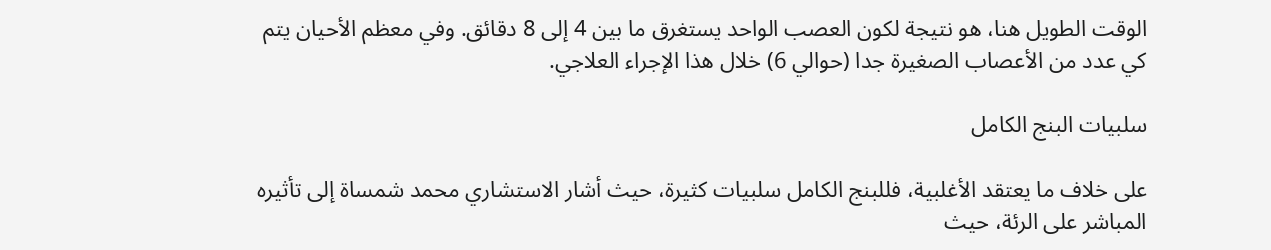الوقت الطويل هنا، هو نتيجة لكون العصب الواحد يستغرق ما بين 4 إلى 8 دقائق. وفي معظم الأحيان يتم كي عدد من الأعصاب الصغيرة جدا (حوالي 6) خلال هذا الإجراء العلاجي.

سلبيات البنج الكامل

على خلاف ما يعتقد الأغلبية، فللبنج الكامل سلبيات كثيرة، حيث أشار الاستشاري محمد شمساة إلى تأثيره المباشر على الرئة، حيث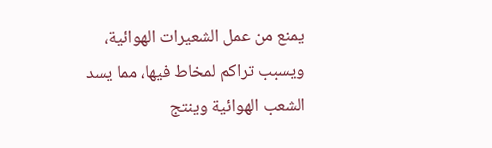يمنع من عمل الشعيرات الهوائية، ويسبب تراكم لمخاط فيها، مما يسد الشعب الهوائية وينتج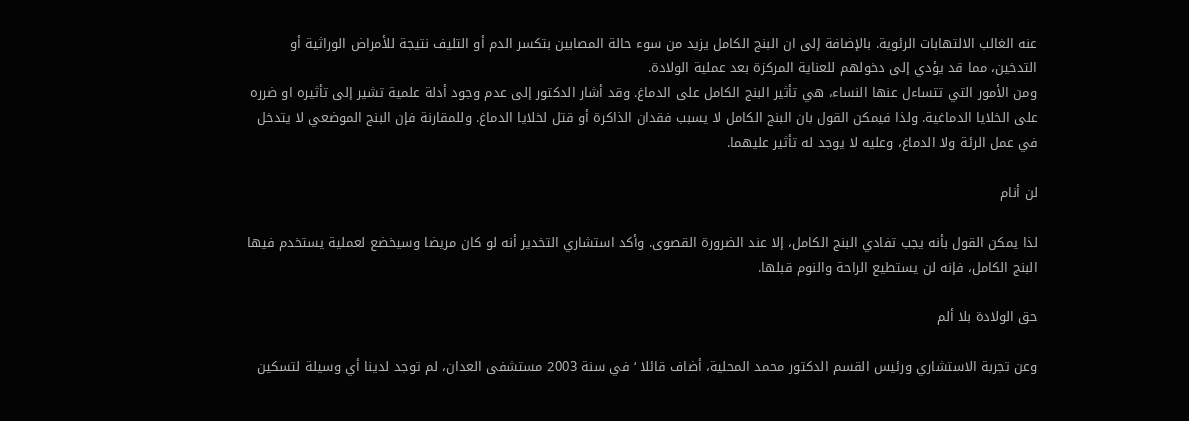عنه الغالب الالتهابات الرئوية. بالإضافة إلى ان البنج الكامل يزيد من سوء حالة المصابين بتكسر الدم أو التليف نتيجة للأمراض الوراثية أو التدخين، مما قد يؤدي إلى دخولهم للعناية المركزة بعد عملية الولادة.
ومن الأمور التي تتساءل عنها النساء، هي تأثير البنج الكامل على الدماغ. وقد أشار الدكتور إلى عدم وجود أدلة علمية تشير إلى تأثيره او ضرره على الخلايا الدماغية. ولذا فيمكن القول بان البنج الكامل لا يسبب فقدان الذاكرة أو قتل لخلايا الدماغ. وللمقارنة فإن البنج الموضعي لا يتدخل في عمل الرئة ولا الدماغ، وعليه لا يوجد له تأثير عليهما.

لن أنام

لذا يمكن القول بأنه يجب تفادي البنج الكامل، إلا عند الضرورة القصوى. وأكد استشاري التخدير أنه لو كان مريضا وسيخضع لعملية يستخدم فيها البنج الكامل، فإنه لن يستطيع الراحة والنوم قبلها.

حق الولادة بلا ألم

وعن تجربة الاستشاري ورئيس القسم الدكتور محمد المحلية، أضاف قائلا ‘في سنة 2003 مستشفى العدان، لم توجد لدينا أي وسيلة لتسكين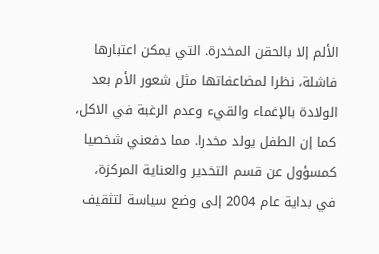الألم إلا بالحقن المخدرة. التي يمكن اعتبارها فاشلة، نظرا لمضاعفاتها مثل شعور الأم بعد الولادة بالإغماء والقيء وعدم الرغبة في الاكل، كما إن الطفل يولد مخدرا. مما دفعني شخصيا كمسؤول عن قسم التخدير والعناية المركزة، في بداية عام 2004 إلى وضع سياسة لتثقيف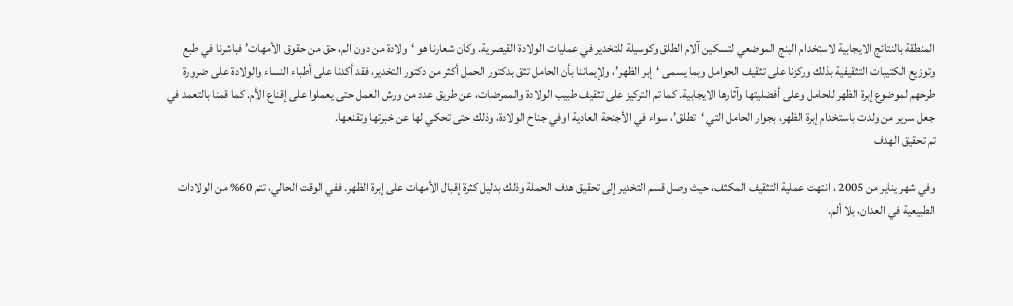المنطقة بالنتائج الايجابية لاستخدام البنج الموضعي لتسكين آلام الطلق وكوسيلة للتخدير في عمليات الولادة القيصرية. وكان شعارنا هو ‘ولادة من دون الم، حق من حقوق الأمهات’ فباشرنا في طبع وتوزيع الكتيبات التثقيفية بذلك وركزنا على تثقيف الحوامل وبما يسمى ‘إبر الظهر’، ولإيماننا بأن الحامل تثق بدكتور الحمل أكثر من دكتور التخدير، فقد أكدنا على أطباء النساء والولادة على ضرورة طرحهم لموضوع إبرة الظهر للحامل وعلى أفضليتها وآثارها الايجابية. كما تم التركيز على تثقيف طبيب الولادة والممرضات، عن طريق عدد من ورش العمل حتى يعملوا على إقناع الأم. كما قمنا بالتعمد في جعل سرير من ولدت باستخدام إبرة الظهر، بجوار الحامل التي ‘تطلق’، سواء في الأجنحة العادية اوفي جناح الولادة، وذلك حتى تحكي لها عن خبرتها وتقنعها.
تم تحقيق الهدف

وفي شهر يناير من 2005 ، انتهت عملية التثقيف المكثف، حيث وصل قسم التخدير إلى تحقيق هدف الحملة وذلك بدليل كثرة إقبال الأمهات على إبرة الظهر. ففي الوقت الحالي، تتم 60% من الولادات الطبيعية في العدان، بلا ألم.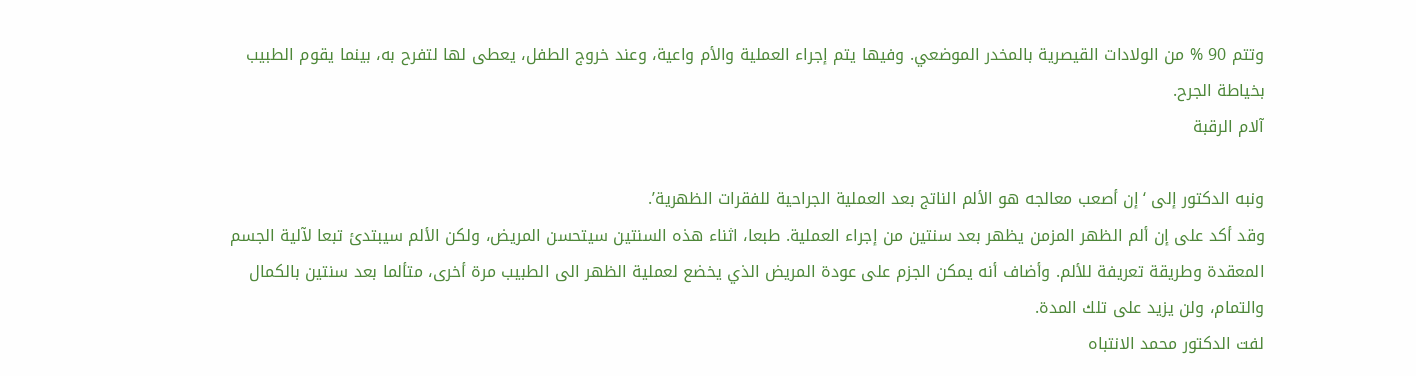وتتم 90 % من الولادات القيصرية بالمخدر الموضعي. وفيها يتم إجراء العملية والأم واعية، وعند خروج الطفل، يعطى لها لتفرح به، بينما يقوم الطبيب بخياطة الجرح.
آلام الرقبة

ونبه الدكتور إلى ‘إن أصعب معالجه هو الألم الناتج بعد العملية الجراحية للفقرات الظهرية’.
وقد أكد على إن ألم الظهر المزمن يظهر بعد سنتين من إجراء العملية. طبعا، اثناء هذه السنتين سيتحسن المريض، ولكن الألم سيبتدئ تبعا لآلية الجسم المعقدة وطريقة تعريفة للألم. وأضاف أنه يمكن الجزم على عودة المريض الذي يخضع لعملية الظهر الى الطبيب مرة أخرى، متألما بعد سنتين بالكمال والتمام، ولن يزيد على تلك المدة.
لفت الدكتور محمد الانتباه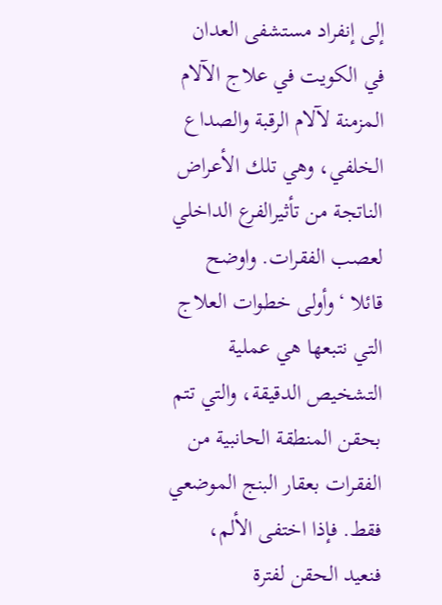إلى إنفراد مستشفى العدان في الكويت في علاج الآلام المزمنة لآلام الرقبة والصداع الخلفي، وهي تلك الأعراض الناتجة من تأثيرالفرع الداخلي لعصب الفقرات. واوضح قائلا ‘وأولى خطوات العلاج التي نتبعها هي عملية التشخيص الدقيقة، والتي تتم بحقن المنطقة الحانبية من الفقرات بعقار البنج الموضعي فقط. فإذا اختفى الألم، فنعيد الحقن لفترة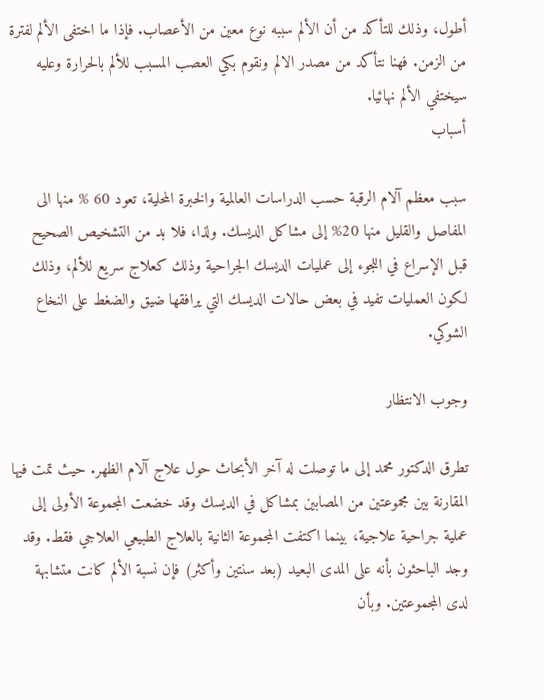أطول، وذلك للتأكد من أن الألم سببه نوع معين من الأعصاب. فإذا ما اختفى الألم لفترة من الزمن. فهنا نتأكد من مصدر الالم ونقوم بكي العصب المسبب للألم بالحرارة وعليه سيختفي الألم نهائيا.
أسباب

سبب معظم آلام الرقبة حسب الدراسات العالمية والخبرة المحلية، تعود 60 % منها الى المفاصل والقليل منها 20% إلى مشاكل الديسك. ولذا، فلا بد من التشخيص الصحيح قبل الإسراع في اللجوء إلى عمليات الديسك الجراحية وذلك كعلاج سريع للألم، وذلك لكون العمليات تفيد في بعض حالات الديسك التي يرافقها ضيق والضغط على النخاع الشوكي.

وجوب الانتظار

تطرق الدكتور محمد إلى ما توصلت له آخر الأبحاث حول علاج آلام الظهر. حيث تمت فيها المقارنة بين مجموعتين من المصابين بمشاكل في الديسك وقد خضعت المجموعة الأولى إلى عملية جراحية علاجية، بينما اكتفت المجموعة الثانية بالعلاج الطبيعي العلاجي فقط. وقد وجد الباحثون بأنه على المدى البعيد (بعد سنتين وأكثر) فإن نسبة الألم كانت متشابهة لدى المجموعتين. وبأن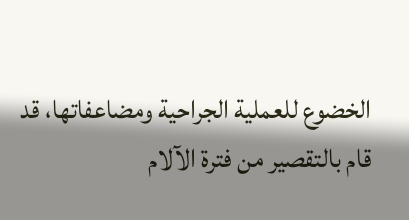الخضوع للعملية الجراحية ومضاعفاتها، قد قام بالتقصير من فترة الآلام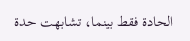الحادة فقط بينما، تشابهت حدة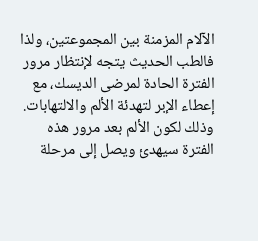الآلام المزمنة بين المجموعتين، ولذا فالطب الحديث يتجه لإنتظار مرور الفترة الحادة لمرضى الديسك، مع إعطاء الإبر لتهدئة الألم والالتهابات. وذلك لكون الألم بعد مرور هذه الفترة سيهدئ ويصل إلى مرحلة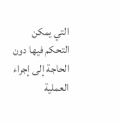التي يمكن التحكم فيها دون الحاجة إلى إجراء العملية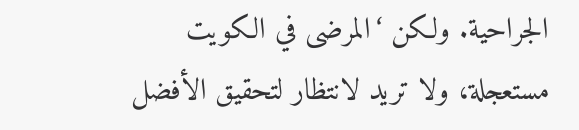الجراحية. ولكن ‘المرضى في الكويت مستعجلة، ولا تريد لانتظار لتحقيق الأفضل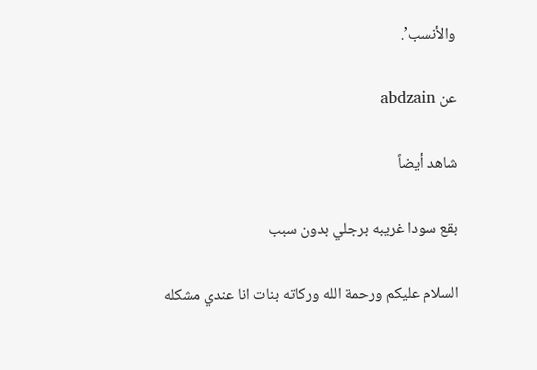والأنسب’.

عن abdzain

شاهد أيضاً

بقع سودا غريبه برجلي بدون سبب

السلام عليكم ورحمة الله وركاته بنات انا عندي مشكله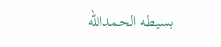بسيطه الحمدالله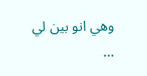وهي انو بين لي …